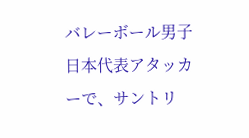バレーボール男子日本代表アタッカーで、サントリ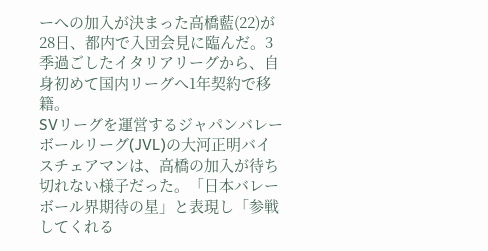ーへの加入が決まった高橋藍(22)が28日、都内で入団会見に臨んだ。3季過ごしたイタリアリーグから、自身初めて国内リーグへ1年契約で移籍。
SVリーグを運営するジャパンバレーボールリーグ(JVL)の大河正明バイスチェアマンは、高橋の加入が待ち切れない様子だった。「日本バレーボール界期待の星」と表現し「参戦してくれる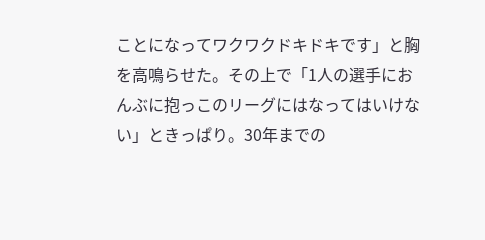ことになってワクワクドキドキです」と胸を高鳴らせた。その上で「1人の選手におんぶに抱っこのリーグにはなってはいけない」ときっぱり。30年までの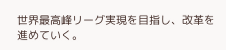世界最高峰リーグ実現を目指し、改革を進めていく。